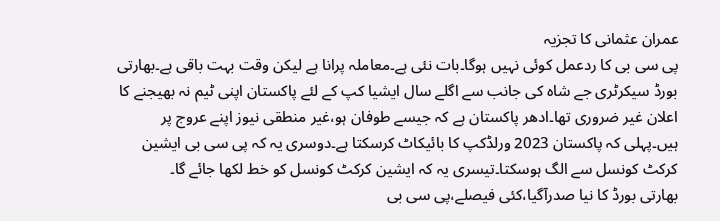عمران عثمانی کا تجزیہ
پی سی بی کا ردعمل کوئی نہیں ہوگا۔بات نئی ہے۔معاملہ پرانا ہے لیکن وقت بہت باقی ہے۔بھارتی بورڈ سیکرٹری جے شاہ کی جانب سے اگلے سال ایشیا کپ کے لئے پاکستان اپنی ٹیم نہ بھیجنے کا اعلان غیر ضروری تھا۔ادھر پاکستان ہے کہ جیسے طوفان ہو،غیر منطقی نیوز اپنے عروج پر ہیں۔پہلی کہ پاکستان 2023 ورلڈکپ کا بائیکاٹ کرسکتا ہے۔دوسری یہ کہ پی سی بی ایشین کرکٹ کونسل سے الگ ہوسکتا۔تیسری یہ کہ ایشین کرکٹ کونسل کو خط لکھا جائے گا۔
بھارتی بورڈ کا نیا صدرآگیا،کئی فیصلے،پی سی بی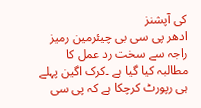کی آپشنز
ادھر پی سی بی چیئرمین رمیز راجہ سے سخت رد عمل کا مطالبہ کیا گیا ہے ۔کرک اگین پہلے ہی رپورٹ کرچکا ہے کہ پی سی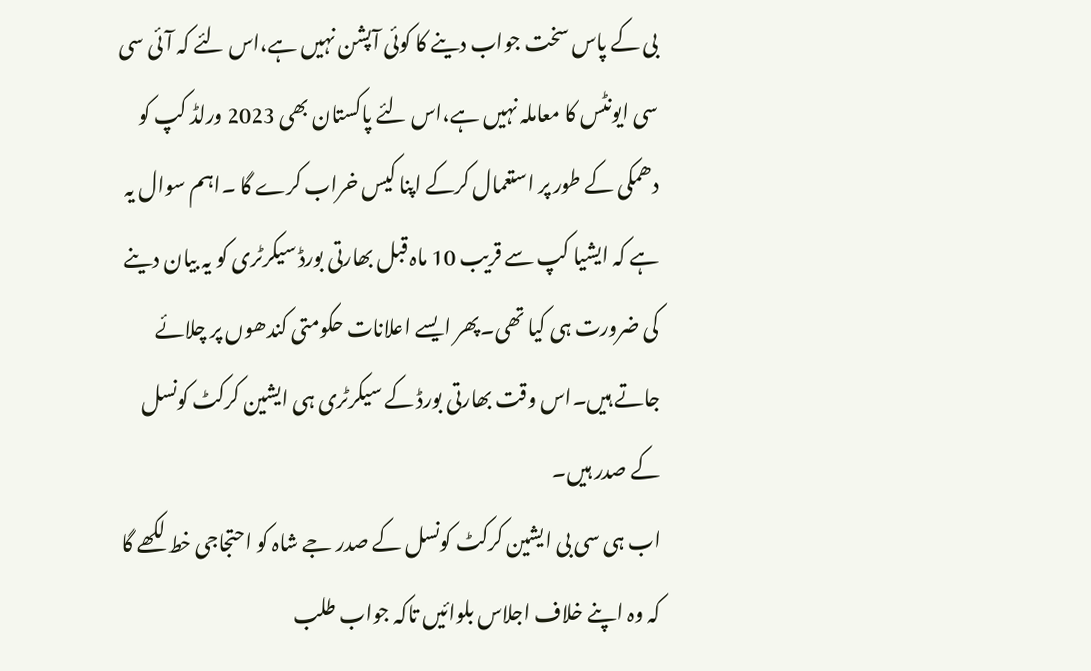بی کے پاس سخت جواب دینے کا کوئی آپشن نہیں ہے،اس لئے کہ آئی سی سی ایونٹس کا معاملہ نہیں ہے،اس لئے پاکستان بھی 2023 ورلڈ کپ کو دھمکی کے طور پر استعمال کرکے اپنا کیس خراب کرے گا ۔اہم سوال یہ ہے کہ ایشیا کپ سے قریب 10 ماہ قبل بھارتی بورڈ سیکرٹری کو یہ بیان دینے کی ضرورت ہی کیا تھی۔پھر ایسے اعلانات حکومتی کندھوں پر چلائے جاتے ہیں۔اس وقت بھارتی بورڈ کے سیکرٹری ہی ایشین کرکٹ کونسل کے صدر ہیں۔
اب ہی سی بی ایشین کرکٹ کونسل کے صدر جے شاہ کو احتجاجی خط لکھے گا کہ وہ اپنے خلاف اجلاس بلوائیں تاکہ جواب طلب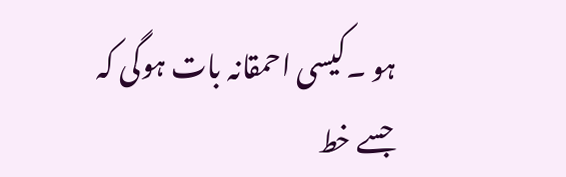ہو ۔کیسی احمقانہ بات ہوگی کہ جسے خط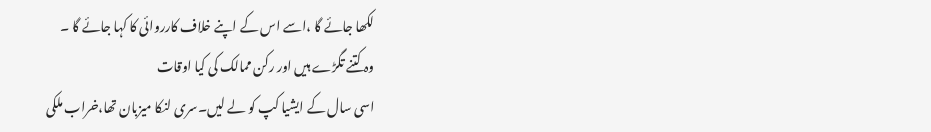لکھا جائے گا ،اسے اس کے اپنے خلاف کارروائی کا کہا جائے گا ۔
وہ کتنے تگڑے ہیں اور رکن ممالک کی کیا اوقات
اسی سال کے ایشیا کپ کو لے لیں۔سری لنکا میزبان تھا،خراب ملکی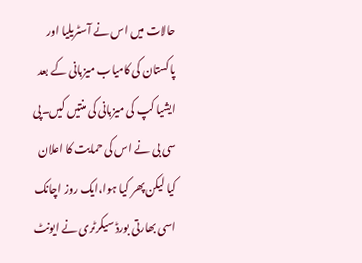حالات میں اس نے آسٹریلیا اور پاکستان کی کامیاب میزبانی کے بعد ایشیا کپ کی میزبانی کی منتیں کیں۔پی سی بی نے اس کی حمایت کا اعلان کیا لیکن پھر کیا ہوا،ایک روز اچانک اسی بھارتی بورڈ سیکرٹری نے ایونٹ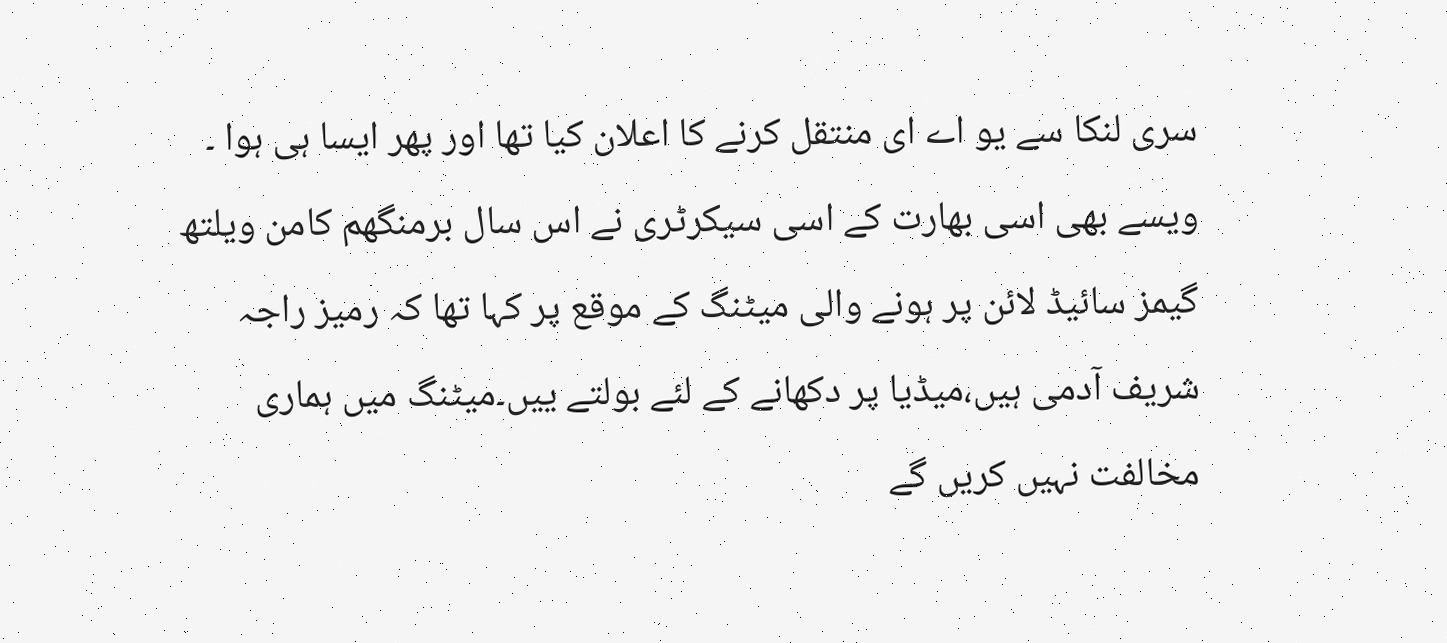سری لنکا سے یو اے ای منتقل کرنے کا اعلان کیا تھا اور پھر ایسا ہی ہوا ۔
ویسے بھی اسی بھارت کے اسی سیکرٹری نے اس سال برمنگھم کامن ویلتھ گیمز سائیڈ لائن پر ہونے والی میٹنگ کے موقع پر کہا تھا کہ رمیز راجہ شریف آدمی ہیں،میڈیا پر دکھانے کے لئے بولتے ییں۔میٹنگ میں ہماری مخالفت نہیں کریں گے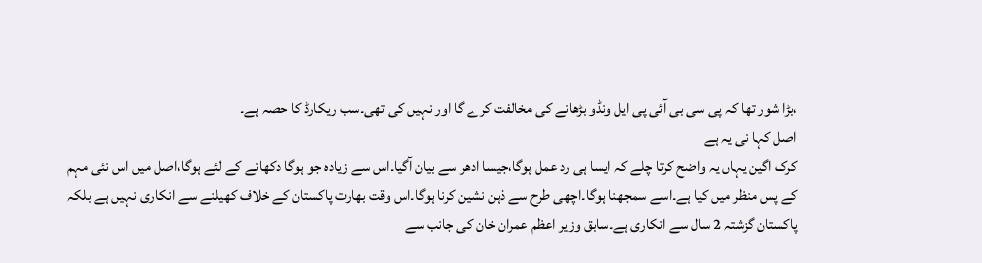،بڑا شور تھا کہ پی سی بی آئی پی ایل ونڈو بڑھانے کی مخالفت کرے گا اور نہیں کی تھی۔سب ریکارڈ کا حصہ ہے۔
اصل کہا نی یہ ہے
کرک اگین یہاں یہ واضح کرتا چلے کہ ایسا ہی رد عمل ہوگا،جیسا ادھر سے بیان آگیا۔اس سے زیادہ جو ہوگا دکھانے کے لئے ہوگا،اصل میں اس نئی مہم کے پس منظر میں کیا ہے۔اسے سمجھنا ہوگا۔اچھی طرح سے ذہن نشین کرنا ہوگا۔اس وقت بھارت پاکستان کے خلاف کھیلنے سے انکاری نہیں ہے بلکہ پاکستان گزشتہ 2 سال سے انکاری ہے۔سابق وزیر اعظم عمران خان کی جانب سے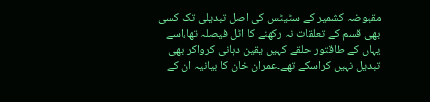مقبوضہ کشمیر کے سٹیٹس کی اصل تبدیلی تک کسی بھی قسم کے تعلقات نہ رکھنے کا اٹل فیصلہ تھا،اسے یہاں کے طاقتور حلقے کہیں یقین دہانی کرواکر بھی تبدیل نہیں کراسکے تھے۔عمران خان کا بیانیہ ان کے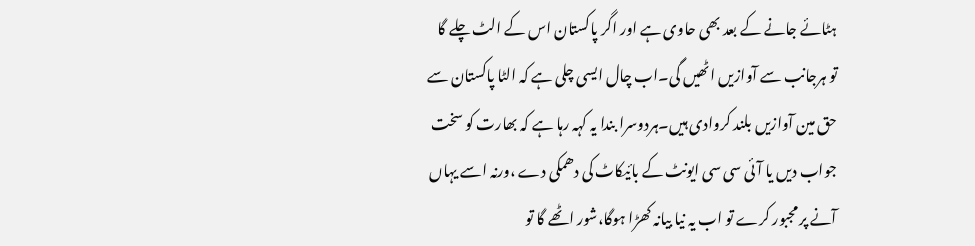ہٹائے جانے کے بعد بھی حاوی ہے اور اگر پاکستان اس کے الٹ چلے گا تو ہرجانب سے آوازیں اٹھیں گی۔اب چال ایسی چلی ہے کہ الٹا پاکستان سے حق مین آوازیں بلند کروادی ہیں۔ہردوسرا بندا یہ کہہ رہا ہے کہ بھارت کو سخت جواب دیں یا آئی سی سی ایونٹ کے بائیکاٹ کی دھمکی دے ،ورنہ اسے یہاں آنے پر مجبور کرے تو اب یہ نیا بیانہ کھڑا ہوگا،شور اٹھے گا تو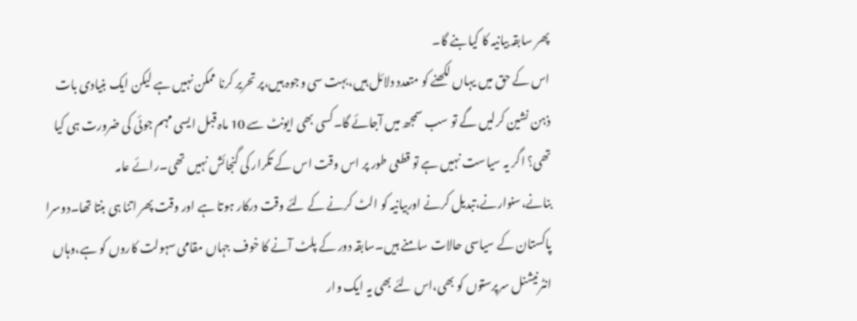پھر سابقہ بیانیہ کا کیا بنے گا۔
اس کے حق میں یہاں لکھنے کو متعدد دلائل ہیں،بہت سی وجوہ ہیں،پر تحریر کرنا ممکن نہیں ہے لیکن ایک بنیادی بات ذہن نشین کرلیں گے تو سب سمجھ میں آجائے گا۔کسی بھی ایونٹ سے 10 ماہ قبل ایسی مہم جوئی کی ضرورت ہی کیا تھی؟ اگر یہ سیاست نہیں ہے تو قطعی طور پر اس وقت اس کے تکرار کی گنجائش نہیں تھی۔رائے عامہ بنانے،سنوارنے،تبدیل کرنے اوربیانیہ کو الٹ کرنے کے لئے وقت درکار ہوتا ہے اور وقت پھر اتنا ہی بنتا تھا۔دوسرا پاکستان کے سیاسی حالات سامنے ہیں۔سابقہ دور کے پلٹ آنے کا خوف جہاں مقامی سہولت کاروں کو ہے،وہاں انٹرنیشنل سرپرستوں کو بھی،اس لئے بھی یہ ایک وار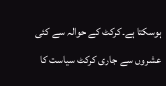ہوسکتا ہے۔کرکٹ کے حوالہ سے کئی عشروں سے جاری کرکٹ سیاست کا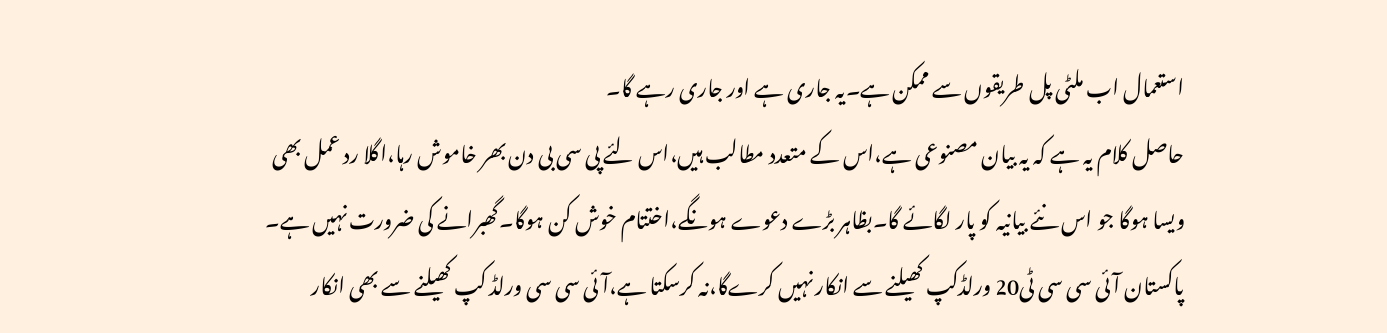استعمال اب ملٹی پل طریقوں سے ممکن ہے۔یہ جاری ہے اور جاری رہے گا۔
حاصل کلام یہ ہے کہ یہ بیان مصنوعی ہے،اس کے متعدد مطالب ہیں،اس لئے پی سی بی دن بھر خاموش رہا،اگلا رد عمل بھی ویسا ہوگا جو اس نئے بیانیہ کو پار لگائے گا۔بظاہر بڑے دعوے ہونگے،اختتام خوش کن ہوگا۔گھبرانے کی ضرورت نہیں ہے۔
پاکستان آئی سی سی ٹی20 ورلڈکپ کھیلنے سے انکار نہیں کرےگا،نہ کرسکتا ہے،آئی سی سی ورلڈ کپ کھیلنے سے بھی انکار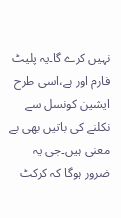نہیں کرے گا۔یہ پلیٹ فارم اور ہے،اسی طرح ایشین کونسل سے نکلنے کی باتیں بھی بے معنی ہیں۔جی یہ ضرور ہوگا کہ کرکٹ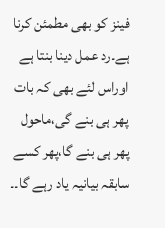فینز کو بھی مطمئن کرنا ہے۔رد عمل دینا بنتا ہے اوراس لئے بھی کہ بات پھر ہی بنے گی،ماحول پھر ہی بنے گا،پھر کسے سابقہ بیانیہ یاد رہے گا۔۔